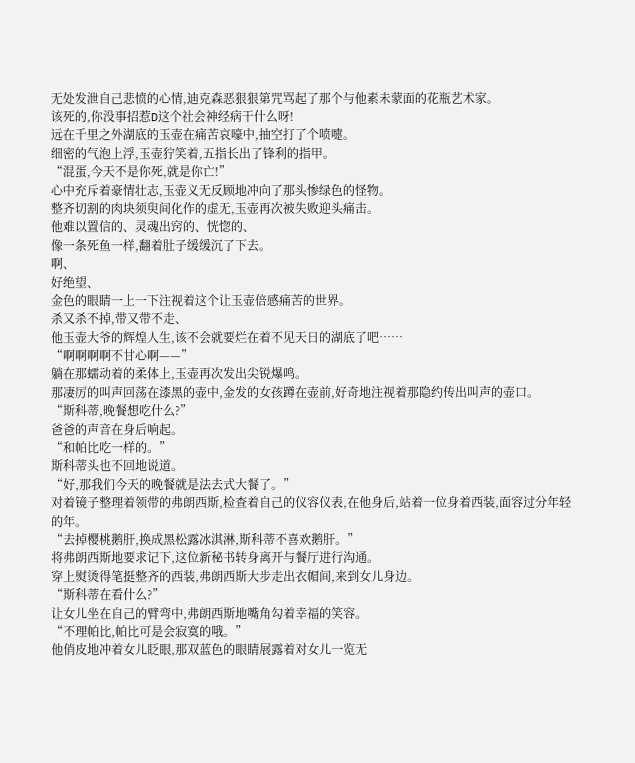无处发泄自己悲愤的心情,迪克森恶狠狠第咒骂起了那个与他素未蒙面的花瓶艺术家。
该死的,你没事招惹D这个社会神经病干什么呀!
远在千里之外湖底的玉壶在痛苦哀嚎中,抽空打了个喷嚏。
细密的气泡上浮,玉壶狞笑着,五指长出了锋利的指甲。
“混蛋,今天不是你死,就是你亡!”
心中充斥着豪情壮志,玉壶义无反顾地冲向了那头惨绿色的怪物。
整齐切割的肉块须臾间化作的虚无,玉壶再次被失败迎头痛击。
他难以置信的、灵魂出窍的、恍惚的、
像一条死鱼一样,翻着肚子缓缓沉了下去。
啊、
好绝望、
金色的眼睛一上一下注视着这个让玉壶倍感痛苦的世界。
杀又杀不掉,带又带不走、
他玉壶大爷的辉煌人生,该不会就要烂在着不见天日的湖底了吧……
“啊啊啊啊不甘心啊——”
躺在那蠕动着的柔体上,玉壶再次发出尖锐爆鸣。
那凄厉的叫声回荡在漆黑的壶中,金发的女孩蹲在壶前,好奇地注视着那隐约传出叫声的壶口。
“斯科蒂,晚餐想吃什么?”
爸爸的声音在身后响起。
“和帕比吃一样的。”
斯科蒂头也不回地说道。
“好,那我们今天的晚餐就是法去式大餐了。”
对着镜子整理着领带的弗朗西斯,检查着自己的仪容仪表,在他身后,站着一位身着西装,面容过分年轻的年。
“去掉樱桃鹅肝,换成黑松露冰淇淋,斯科蒂不喜欢鹅肝。”
将弗朗西斯地要求记下,这位新秘书转身离开与餐厅进行沟通。
穿上熨烫得笔挺整齐的西装,弗朗西斯大步走出衣帽间,来到女儿身边。
“斯科蒂在看什么?”
让女儿坐在自己的臂弯中,弗朗西斯地嘴角勾着幸福的笑容。
“不理帕比,帕比可是会寂寞的哦。”
他俏皮地冲着女儿眨眼,那双蓝色的眼睛展露着对女儿一览无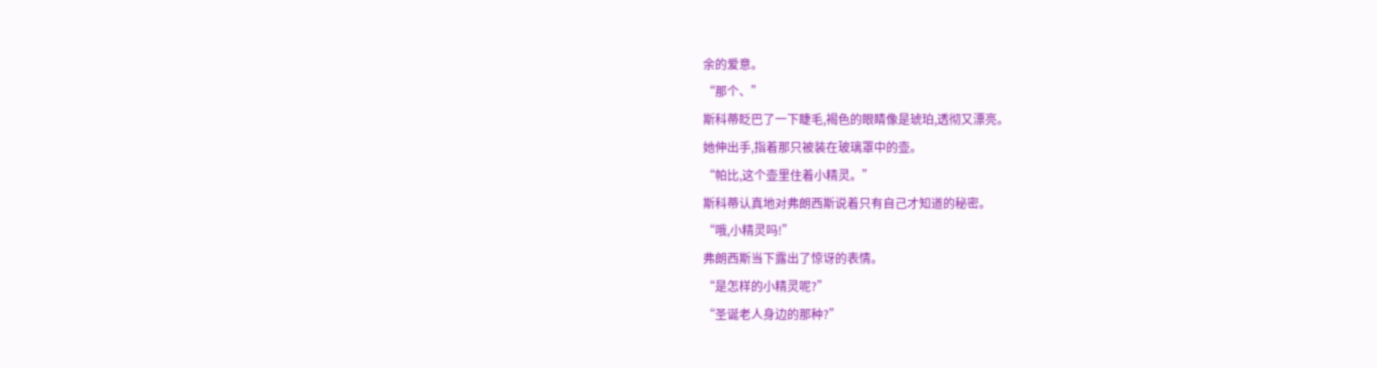余的爱意。
“那个、”
斯科蒂眨巴了一下睫毛,褐色的眼睛像是琥珀,透彻又漂亮。
她伸出手,指着那只被装在玻璃罩中的壶。
“帕比,这个壶里住着小精灵。”
斯科蒂认真地对弗朗西斯说着只有自己才知道的秘密。
“哦,小精灵吗!”
弗朗西斯当下露出了惊讶的表情。
“是怎样的小精灵呢?”
“圣诞老人身边的那种?”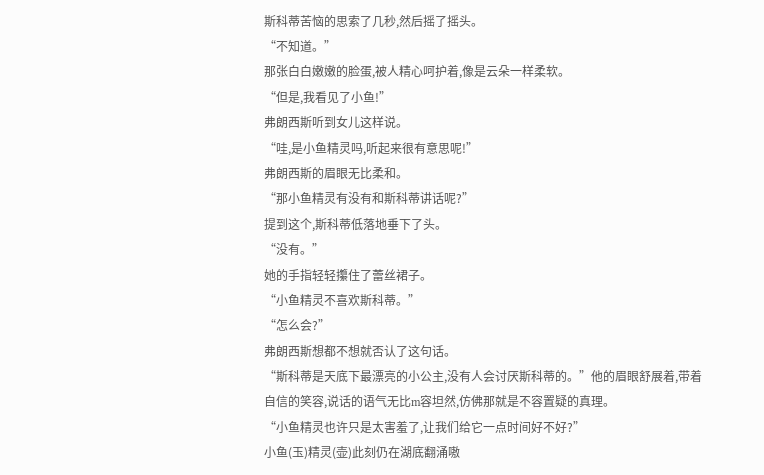斯科蒂苦恼的思索了几秒,然后摇了摇头。
“不知道。”
那张白白嫩嫩的脸蛋,被人精心呵护着,像是云朵一样柔软。
“但是,我看见了小鱼!”
弗朗西斯听到女儿这样说。
“哇,是小鱼精灵吗,听起来很有意思呢!”
弗朗西斯的眉眼无比柔和。
“那小鱼精灵有没有和斯科蒂讲话呢?”
提到这个,斯科蒂低落地垂下了头。
“没有。”
她的手指轻轻攥住了蕾丝裙子。
“小鱼精灵不喜欢斯科蒂。”
“怎么会?”
弗朗西斯想都不想就否认了这句话。
“斯科蒂是天底下最漂亮的小公主,没有人会讨厌斯科蒂的。”他的眉眼舒展着,带着自信的笑容,说话的语气无比m容坦然,仿佛那就是不容置疑的真理。
“小鱼精灵也许只是太害羞了,让我们给它一点时间好不好?”
小鱼(玉)精灵(壶)此刻仍在湖底翻涌嗷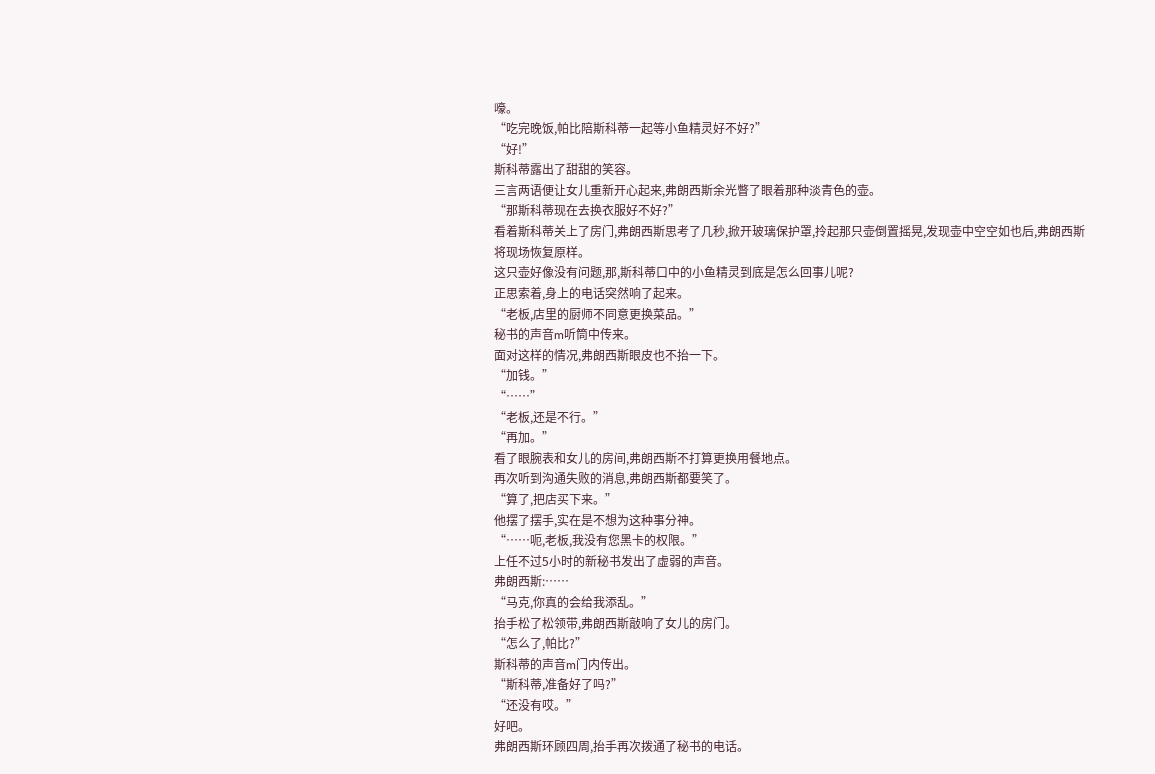嚎。
“吃完晚饭,帕比陪斯科蒂一起等小鱼精灵好不好?”
“好!”
斯科蒂露出了甜甜的笑容。
三言两语便让女儿重新开心起来,弗朗西斯余光瞥了眼着那种淡青色的壶。
“那斯科蒂现在去换衣服好不好?”
看着斯科蒂关上了房门,弗朗西斯思考了几秒,掀开玻璃保护罩,拎起那只壶倒置摇晃,发现壶中空空如也后,弗朗西斯将现场恢复原样。
这只壶好像没有问题,那,斯科蒂口中的小鱼精灵到底是怎么回事儿呢?
正思索着,身上的电话突然响了起来。
“老板,店里的厨师不同意更换菜品。”
秘书的声音m听筒中传来。
面对这样的情况,弗朗西斯眼皮也不抬一下。
“加钱。”
“……”
“老板,还是不行。”
“再加。”
看了眼腕表和女儿的房间,弗朗西斯不打算更换用餐地点。
再次听到沟通失败的消息,弗朗西斯都要笑了。
“算了,把店买下来。”
他摆了摆手,实在是不想为这种事分神。
“……呃,老板,我没有您黑卡的权限。”
上任不过5小时的新秘书发出了虚弱的声音。
弗朗西斯:……
“马克,你真的会给我添乱。”
抬手松了松领带,弗朗西斯敲响了女儿的房门。
“怎么了,帕比?”
斯科蒂的声音m门内传出。
“斯科蒂,准备好了吗?”
“还没有哎。”
好吧。
弗朗西斯环顾四周,抬手再次拨通了秘书的电话。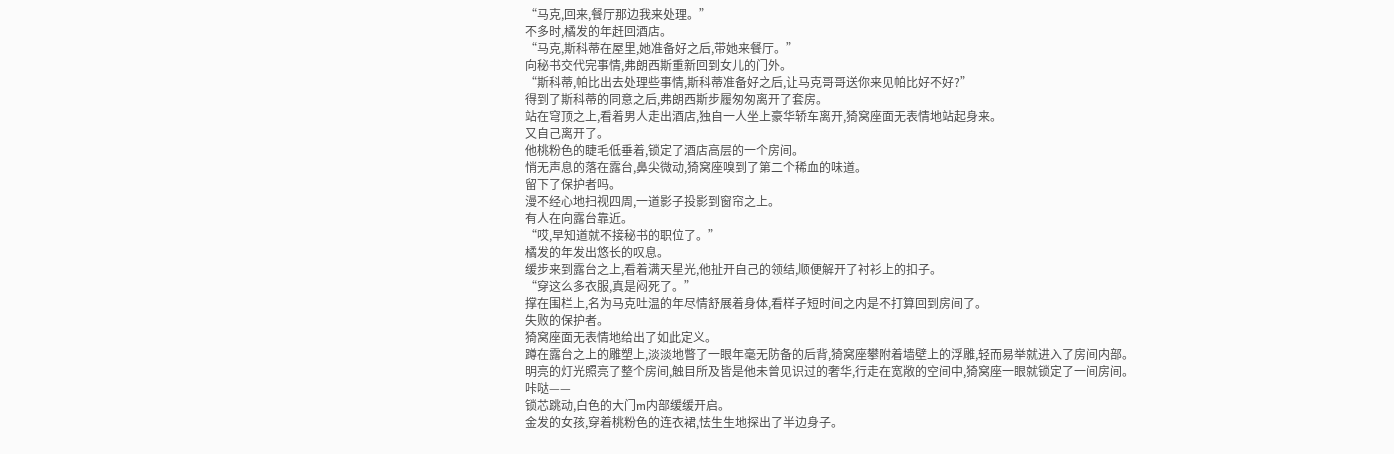“马克,回来,餐厅那边我来处理。”
不多时,橘发的年赶回酒店。
“马克,斯科蒂在屋里,她准备好之后,带她来餐厅。”
向秘书交代完事情,弗朗西斯重新回到女儿的门外。
“斯科蒂,帕比出去处理些事情,斯科蒂准备好之后,让马克哥哥送你来见帕比好不好?”
得到了斯科蒂的同意之后,弗朗西斯步履匆匆离开了套房。
站在穹顶之上,看着男人走出酒店,独自一人坐上豪华轿车离开,猗窝座面无表情地站起身来。
又自己离开了。
他桃粉色的睫毛低垂着,锁定了酒店高层的一个房间。
悄无声息的落在露台,鼻尖微动,猗窝座嗅到了第二个稀血的味道。
留下了保护者吗。
漫不经心地扫视四周,一道影子投影到窗帘之上。
有人在向露台靠近。
“哎,早知道就不接秘书的职位了。”
橘发的年发出悠长的叹息。
缓步来到露台之上,看着满天星光,他扯开自己的领结,顺便解开了衬衫上的扣子。
“穿这么多衣服,真是闷死了。”
撑在围栏上,名为马克吐温的年尽情舒展着身体,看样子短时间之内是不打算回到房间了。
失败的保护者。
猗窝座面无表情地给出了如此定义。
蹲在露台之上的雕塑上,淡淡地瞥了一眼年毫无防备的后背,猗窝座攀附着墙壁上的浮雕,轻而易举就进入了房间内部。
明亮的灯光照亮了整个房间,触目所及皆是他未曾见识过的奢华,行走在宽敞的空间中,猗窝座一眼就锁定了一间房间。
咔哒——
锁芯跳动,白色的大门m内部缓缓开启。
金发的女孩,穿着桃粉色的连衣裙,怯生生地探出了半边身子。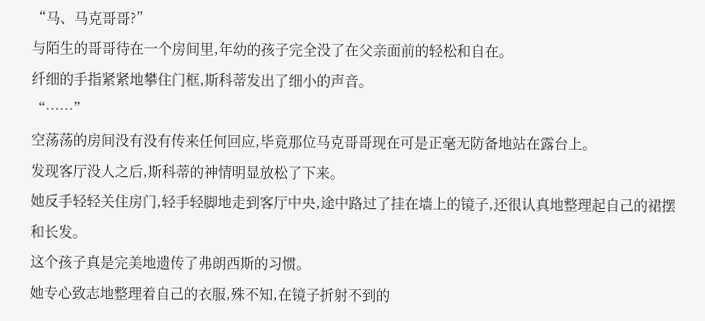“马、马克哥哥?”
与陌生的哥哥待在一个房间里,年幼的孩子完全没了在父亲面前的轻松和自在。
纤细的手指紧紧地攀住门框,斯科蒂发出了细小的声音。
“……”
空荡荡的房间没有没有传来任何回应,毕竟那位马克哥哥现在可是正毫无防备地站在露台上。
发现客厅没人之后,斯科蒂的神情明显放松了下来。
她反手轻轻关住房门,轻手轻脚地走到客厅中央,途中路过了挂在墙上的镜子,还很认真地整理起自己的裙摆和长发。
这个孩子真是完美地遗传了弗朗西斯的习惯。
她专心致志地整理着自己的衣服,殊不知,在镜子折射不到的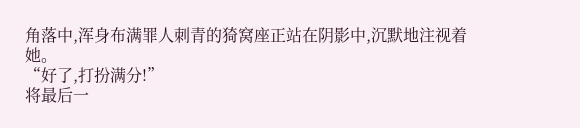角落中,浑身布满罪人刺青的猗窝座正站在阴影中,沉默地注视着她。
“好了,打扮满分!”
将最后一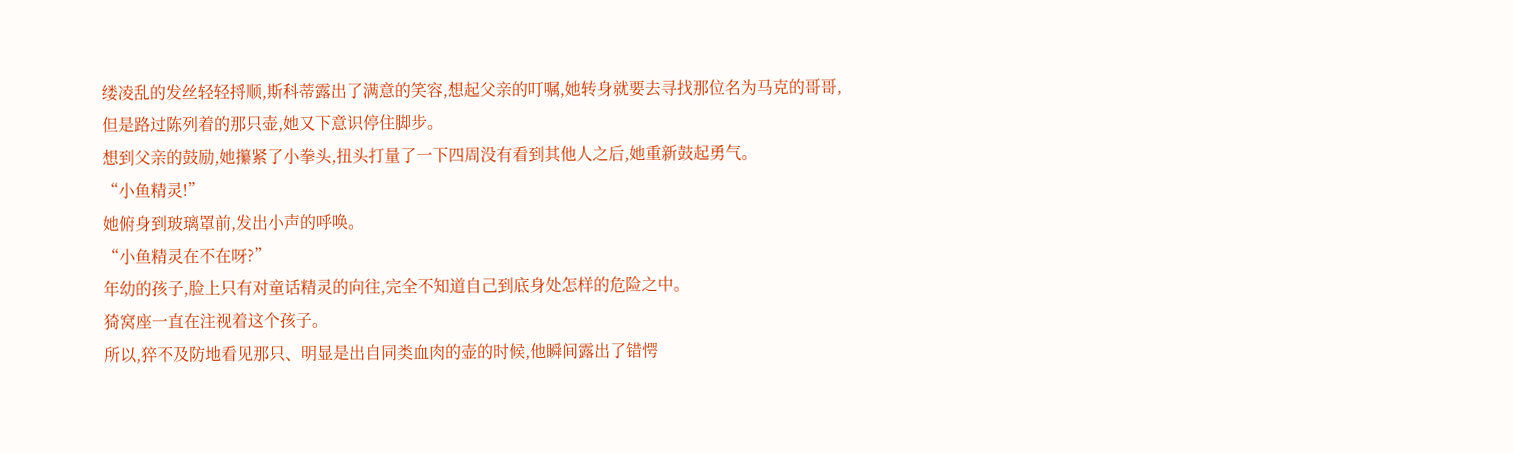缕凌乱的发丝轻轻捋顺,斯科蒂露出了满意的笑容,想起父亲的叮嘱,她转身就要去寻找那位名为马克的哥哥,但是路过陈列着的那只壶,她又下意识停住脚步。
想到父亲的鼓励,她攥紧了小拳头,扭头打量了一下四周没有看到其他人之后,她重新鼓起勇气。
“小鱼精灵!”
她俯身到玻璃罩前,发出小声的呼唤。
“小鱼精灵在不在呀?”
年幼的孩子,脸上只有对童话精灵的向往,完全不知道自己到底身处怎样的危险之中。
猗窝座一直在注视着这个孩子。
所以,猝不及防地看见那只、明显是出自同类血肉的壶的时候,他瞬间露出了错愕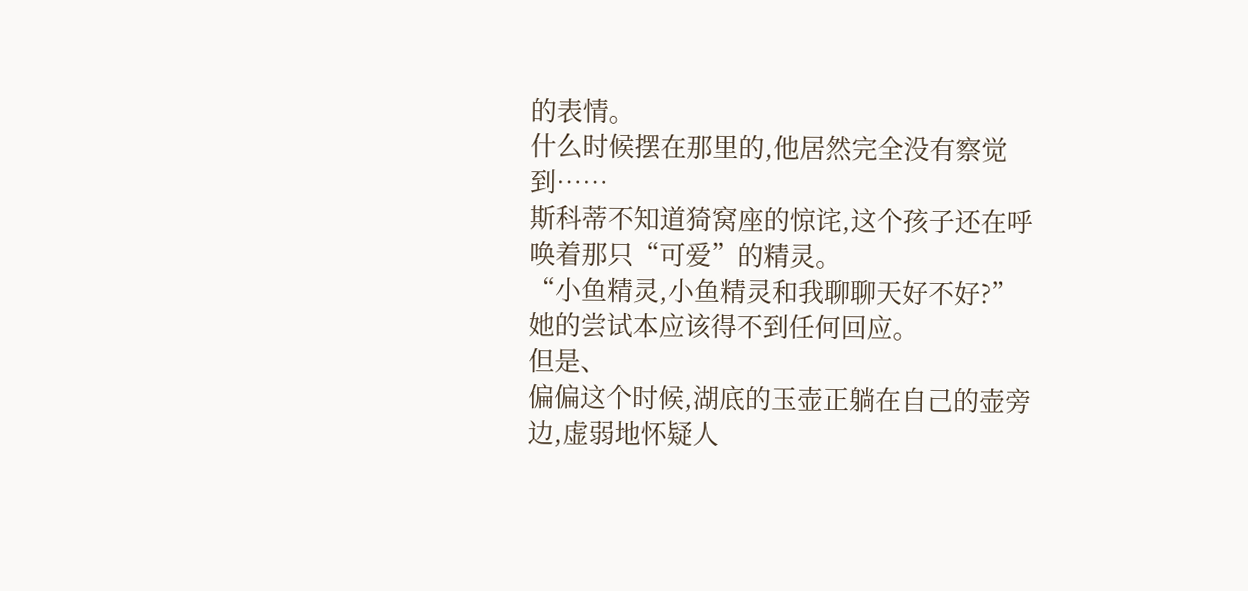的表情。
什么时候摆在那里的,他居然完全没有察觉到……
斯科蒂不知道猗窝座的惊诧,这个孩子还在呼唤着那只“可爱”的精灵。
“小鱼精灵,小鱼精灵和我聊聊天好不好?”
她的尝试本应该得不到任何回应。
但是、
偏偏这个时候,湖底的玉壶正躺在自己的壶旁边,虚弱地怀疑人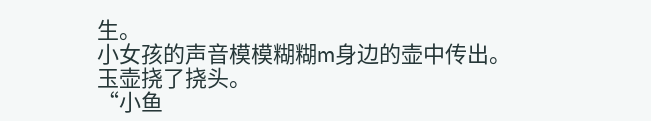生。
小女孩的声音模模糊糊m身边的壶中传出。
玉壶挠了挠头。
“小鱼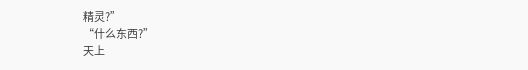精灵?”
“什么东西?”
天上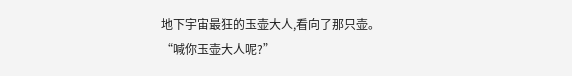地下宇宙最狂的玉壶大人,看向了那只壶。
“喊你玉壶大人呢?”